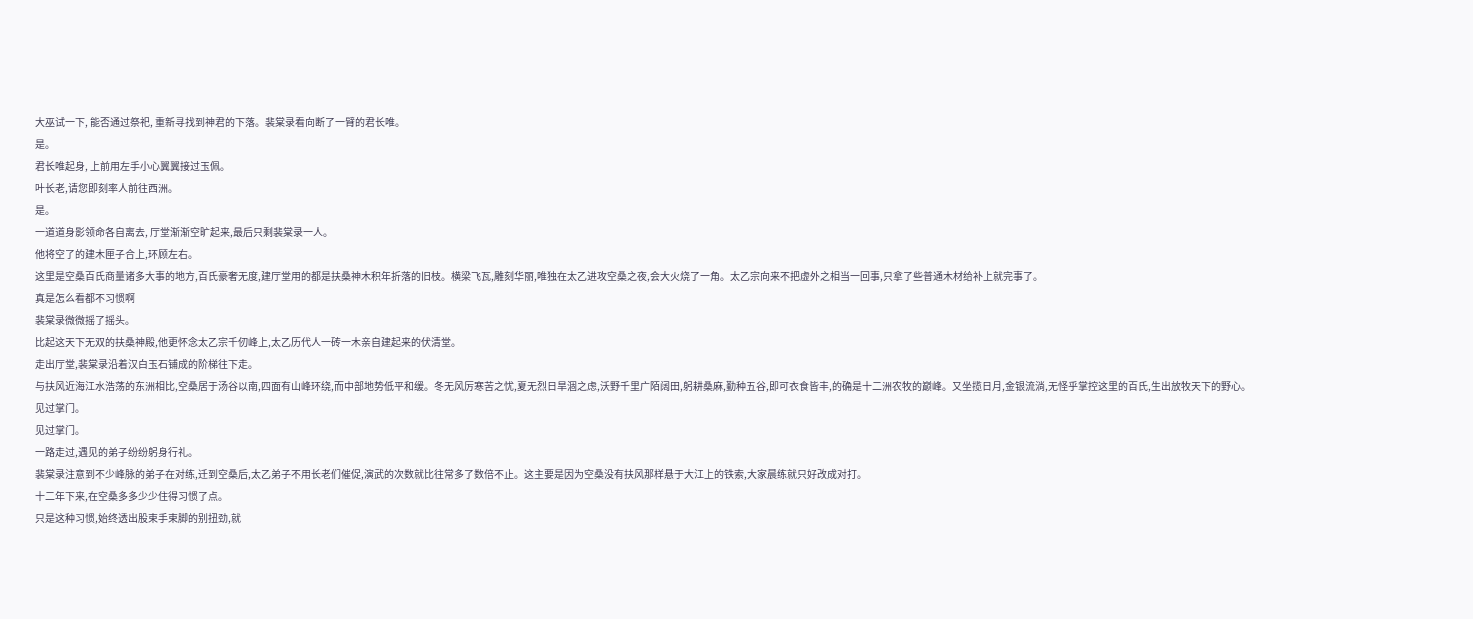大巫试一下, 能否通过祭祀, 重新寻找到神君的下落。裴棠录看向断了一臂的君长唯。
是。
君长唯起身, 上前用左手小心翼翼接过玉佩。
叶长老,请您即刻率人前往西洲。
是。
一道道身影领命各自离去, 厅堂渐渐空旷起来,最后只剩裴棠录一人。
他将空了的建木匣子合上,环顾左右。
这里是空桑百氏商量诸多大事的地方,百氏豪奢无度,建厅堂用的都是扶桑神木积年折落的旧枝。横梁飞瓦,雕刻华丽,唯独在太乙进攻空桑之夜,会大火烧了一角。太乙宗向来不把虚外之相当一回事,只拿了些普通木材给补上就完事了。
真是怎么看都不习惯啊
裴棠录微微摇了摇头。
比起这天下无双的扶桑神殿,他更怀念太乙宗千仞峰上,太乙历代人一砖一木亲自建起来的伏清堂。
走出厅堂,裴棠录沿着汉白玉石铺成的阶梯往下走。
与扶风近海江水浩荡的东洲相比,空桑居于汤谷以南,四面有山峰环绕,而中部地势低平和缓。冬无风厉寒苦之忧,夏无烈日旱涸之虑,沃野千里广陌阔田,躬耕桑麻,勤种五谷,即可衣食皆丰,的确是十二洲农牧的巅峰。又坐揽日月,金银流淌,无怪乎掌控这里的百氏,生出放牧天下的野心。
见过掌门。
见过掌门。
一路走过,遇见的弟子纷纷躬身行礼。
裴棠录注意到不少峰脉的弟子在对练,迁到空桑后,太乙弟子不用长老们催促,演武的次数就比往常多了数倍不止。这主要是因为空桑没有扶风那样悬于大江上的铁索,大家晨练就只好改成对打。
十二年下来,在空桑多多少少住得习惯了点。
只是这种习惯,始终透出股束手束脚的别扭劲,就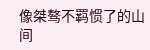像桀骜不羁惯了的山间